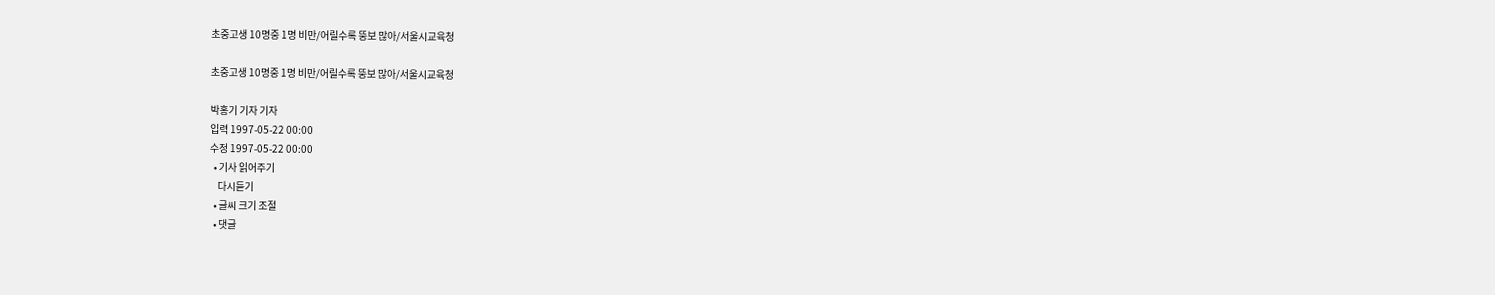초중고생 10명중 1명 비만/어릴수록 뚱보 많아/서울시교육청

초중고생 10명중 1명 비만/어릴수록 뚱보 많아/서울시교육청

박홍기 기자 기자
입력 1997-05-22 00:00
수정 1997-05-22 00:00
  • 기사 읽어주기
    다시듣기
  • 글씨 크기 조절
  • 댓글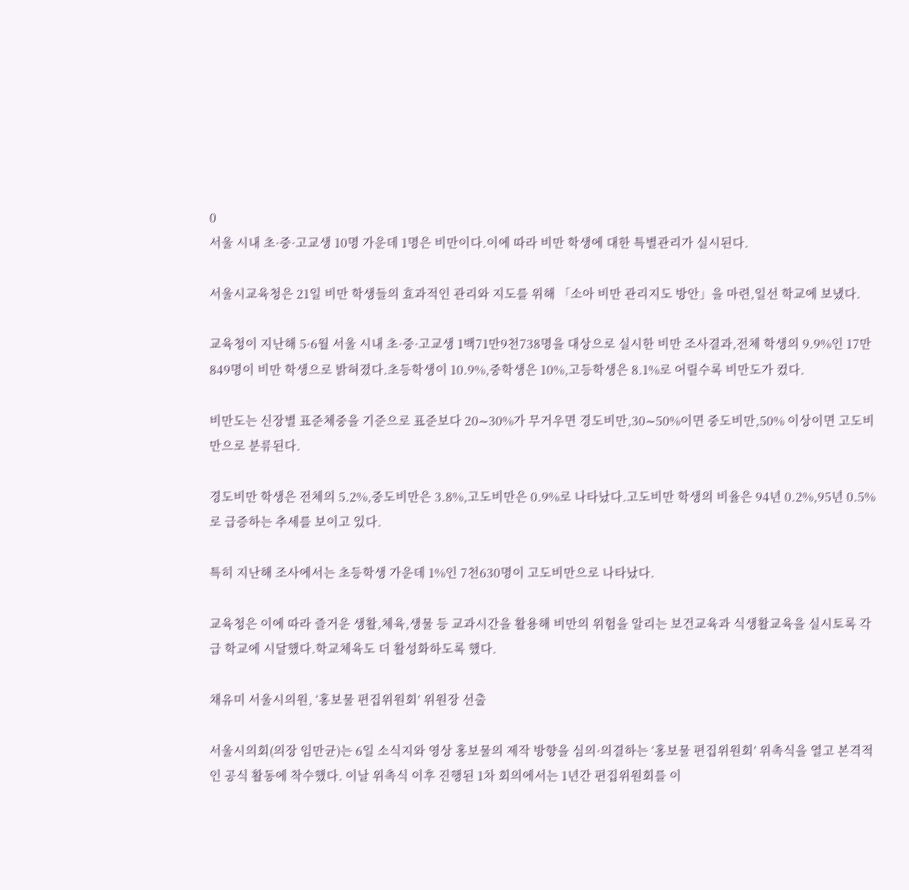0
서울 시내 초·중·고교생 10명 가운데 1명은 비만이다.이에 따라 비만 학생에 대한 특별관리가 실시된다.

서울시교육청은 21일 비만 학생들의 효과적인 관리와 지도를 위해 「소아 비만 관리지도 방안」을 마련,일선 학교에 보냈다.

교육청이 지난해 5·6월 서울 시내 초·중·고교생 1백71만9천738명을 대상으로 실시한 비만 조사결과,전체 학생의 9.9%인 17만849명이 비만 학생으로 밝혀졌다.초등학생이 10.9%,중학생은 10%,고등학생은 8.1%로 어릴수록 비만도가 컸다.

비만도는 신장별 표준체중을 기준으로 표준보다 20∼30%가 무거우면 경도비만,30∼50%이면 중도비만,50% 이상이면 고도비만으로 분류된다.

경도비만 학생은 전체의 5.2%,중도비만은 3.8%,고도비만은 0.9%로 나타났다.고도비만 학생의 비율은 94년 0.2%,95년 0.5%로 급증하는 추세를 보이고 있다.

특히 지난해 조사에서는 초등학생 가운데 1%인 7천630명이 고도비만으로 나타났다.

교육청은 이에 따라 즐거운 생활,체육,생물 등 교과시간을 활용해 비만의 위험을 알리는 보건교육과 식생활교육을 실시토록 각급 학교에 시달했다.학교체육도 더 활성화하도록 했다.

채유미 서울시의원, ‘홍보물 편집위원회’ 위원장 선출

서울시의회(의장 임만균)는 6일 소식지와 영상 홍보물의 제작 방향을 심의·의결하는 ‘홍보물 편집위원회’ 위촉식을 열고 본격적인 공식 활동에 착수했다. 이날 위촉식 이후 진행된 1차 회의에서는 1년간 편집위원회를 이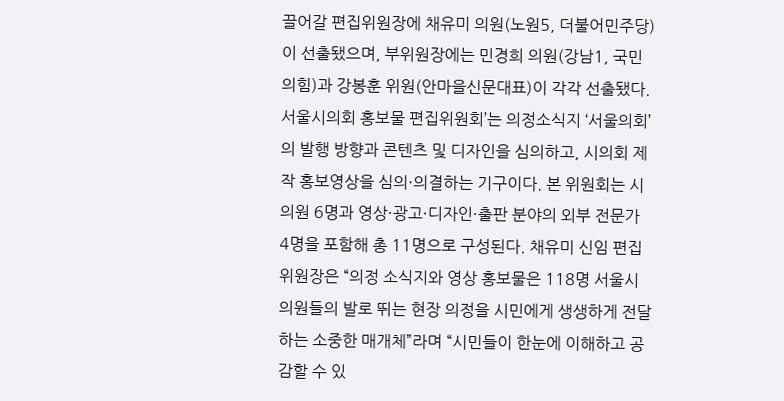끌어갈 편집위원장에 채유미 의원(노원5, 더불어민주당)이 선출됐으며, 부위원장에는 민경희 의원(강남1, 국민의힘)과 강봉훈 위원(안마을신문대표)이 각각 선출됐다. 서울시의회 홍보물 편집위원회’는 의정소식지 ‘서울의회’의 발행 방향과 콘텐츠 및 디자인을 심의하고, 시의회 제작 홍보영상을 심의·의결하는 기구이다. 본 위원회는 시의원 6명과 영상·광고·디자인·출판 분야의 외부 전문가 4명을 포함해 총 11명으로 구성된다. 채유미 신임 편집위원장은 “의정 소식지와 영상 홍보물은 118명 서울시의원들의 발로 뛰는 현장 의정을 시민에게 생생하게 전달하는 소중한 매개체”라며 “시민들이 한눈에 이해하고 공감할 수 있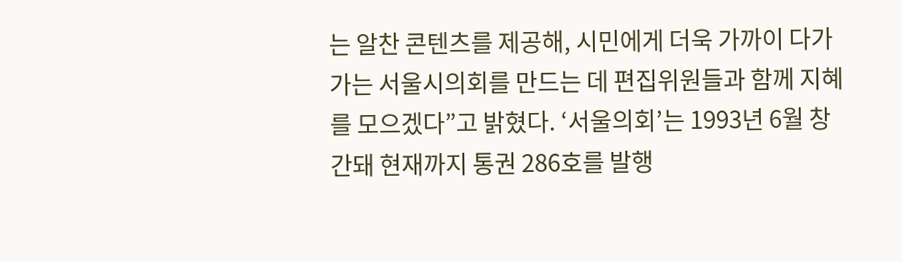는 알찬 콘텐츠를 제공해, 시민에게 더욱 가까이 다가가는 서울시의회를 만드는 데 편집위원들과 함께 지혜를 모으겠다”고 밝혔다. ‘서울의회’는 1993년 6월 창간돼 현재까지 통권 286호를 발행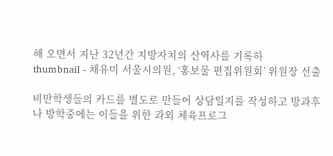해 오면서 지난 32년간 지방자치의 산역사를 기록하
thumbnail - 채유미 서울시의원, ‘홍보물 편집위원회’ 위원장 선출

비만학생들의 카드를 별도로 만들어 상담일지를 작성하고 방과후나 방학중에는 이들을 위한 과외 체육프로그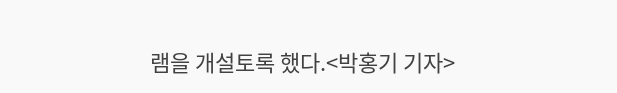램을 개설토록 했다.<박홍기 기자>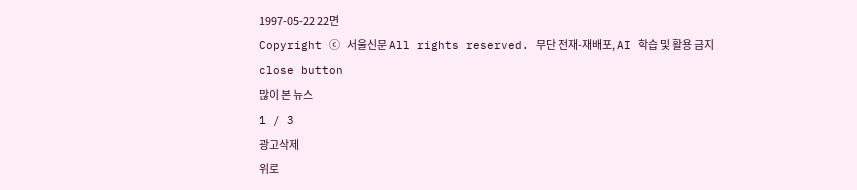1997-05-22 22면
Copyright ⓒ 서울신문 All rights reserved. 무단 전재-재배포, AI 학습 및 활용 금지
close button
많이 본 뉴스
1 / 3
광고삭제
위로